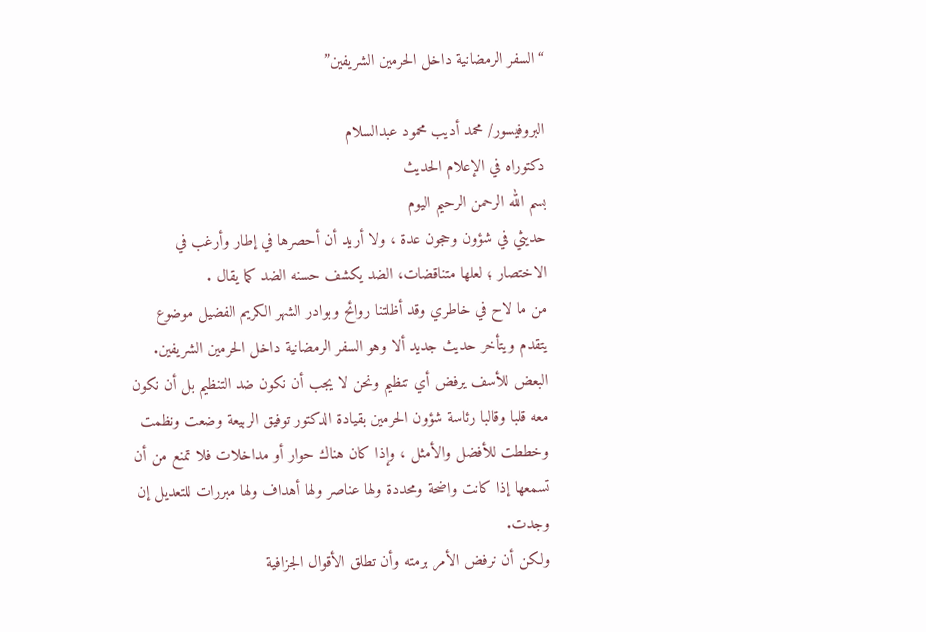“السفر الرمضانية داخل الحرمين الشريفين”

البروفيسور/ محمد أديب محمود عبدالسلام
دكتوراه في الإعلام الحديث
بسم الله الرحمن الرحيم اليوم
حديثي في شؤون وحجون عدة ، ولا أريد أن أحصرها في إطار وأرغب في الاختصار ؛ لعلها متناقضات، الضد يكشف حسنه الضد كما يقال .
من ما لاح في خاطري وقد أظلتنا روائح وبوادر الشهر الكريم الفضيل موضوع يتقدم ويتأخر حديث جديد ألا وهو السفر الرمضانية داخل الحرمين الشريفين.
البعض للأسف يرفض أي تنظيم ونحن لا يجب أن نكون ضد التنظيم بل أن نكون معه قلبا وقالبا رئاسة شؤون الحرمين بقيادة الدكتور توفيق الربيعة وضعت ونظمت وخططت للأفضل والأمثل ، وإذا كان هناك حوار أو مداخلات فلا تمنع من أن تسمعها إذا كانت واضحة ومحددة ولها عناصر ولها أهداف ولها مبررات للتعديل إن وجدت.
ولكن أن نرفض الأمر برمته وأن تطلق الأقوال الجزافية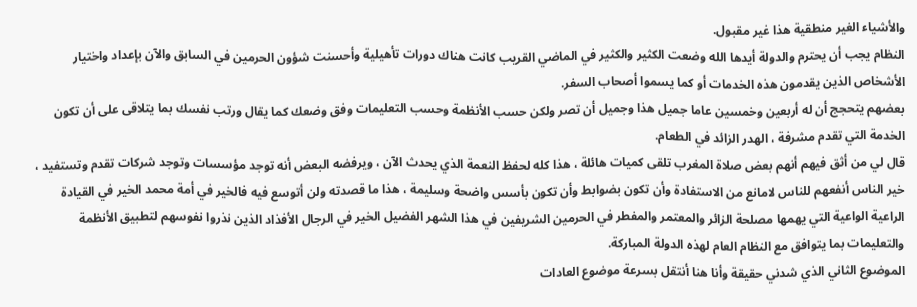والأشياء الغير منطقية هذا غير مقبول.
النظام يجب أن يحترم والدولة أيدها الله وضعت الكثير والكثير في الماضي القريب كانت هناك دورات تأهيلية وأحسنت شؤون الحرمين في السابق والآن بإعداد واختيار الأشخاص الذين يقدمون هذه الخدمات أو كما يسموا أصحاب السفر.
بعضهم يتحجج أن له أربعين وخمسين عاما جميل هذا وجميل أن تصر ولكن حسب الأنظمة وحسب التعليمات وفق وضعك كما يقال ورتب نفسك بما يتلاقى على أن تكون الخدمة التي تقدم مشرفة ، الهدر الزائد في الطعام.
قال لي من أثق فيهم أنهم بعض صلاة المغرب تلقى كميات هائلة ، هذا كله لحفظ النعمة الذي يحدث الآن ، ويرفضه البعض أنه توجد مؤسسات وتوجد شركات تقدم وتستفيد ، خير الناس أنفعهم للناس لامانع من الاستفادة وأن تكون بضوابط وأن تكون بأسس واضحة وسليمة ، هذا ما قصدته ولن أتوسع فيه فالخير في أمة محمد الخير في القيادة الراعية الواعية التي يهمها مصلحة الزائر والمعتمر والمفطر في الحرمين الشريفين في هذا الشهر الفضيل الخير في الرجال الأفذاد الذين نذروا نفوسهم لتطبيق الأنظمة والتعليمات بما يتوافق مع النظام العام لهذه الدولة المباركة.
الموضوع الثاني الذي شدني حقيقة وأنا هنا أنتقل بسرعة موضوع العادات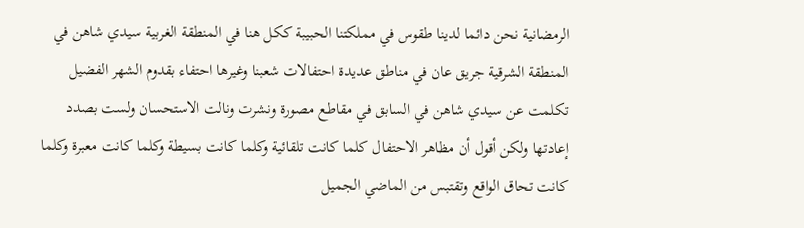الرمضانية نحن دائما لدينا طقوس في مملكتنا الحبيبة ككل هنا في المنطقة الغربية سيدي شاهن في المنطقة الشرقية جريق عان في مناطق عديدة احتفالات شعبنا وغيرها احتفاء بقدوم الشهر الفضيل تكلمت عن سيدي شاهن في السابق في مقاطع مصورة ونشرت ونالت الاستحسان ولست بصدد إعادتها ولكن أقول أن مظاهر الاحتفال كلما كانت تلقائية وكلما كانت بسيطة وكلما كانت معبرة وكلما كانت تحاق الواقع وتقتبس من الماضي الجميل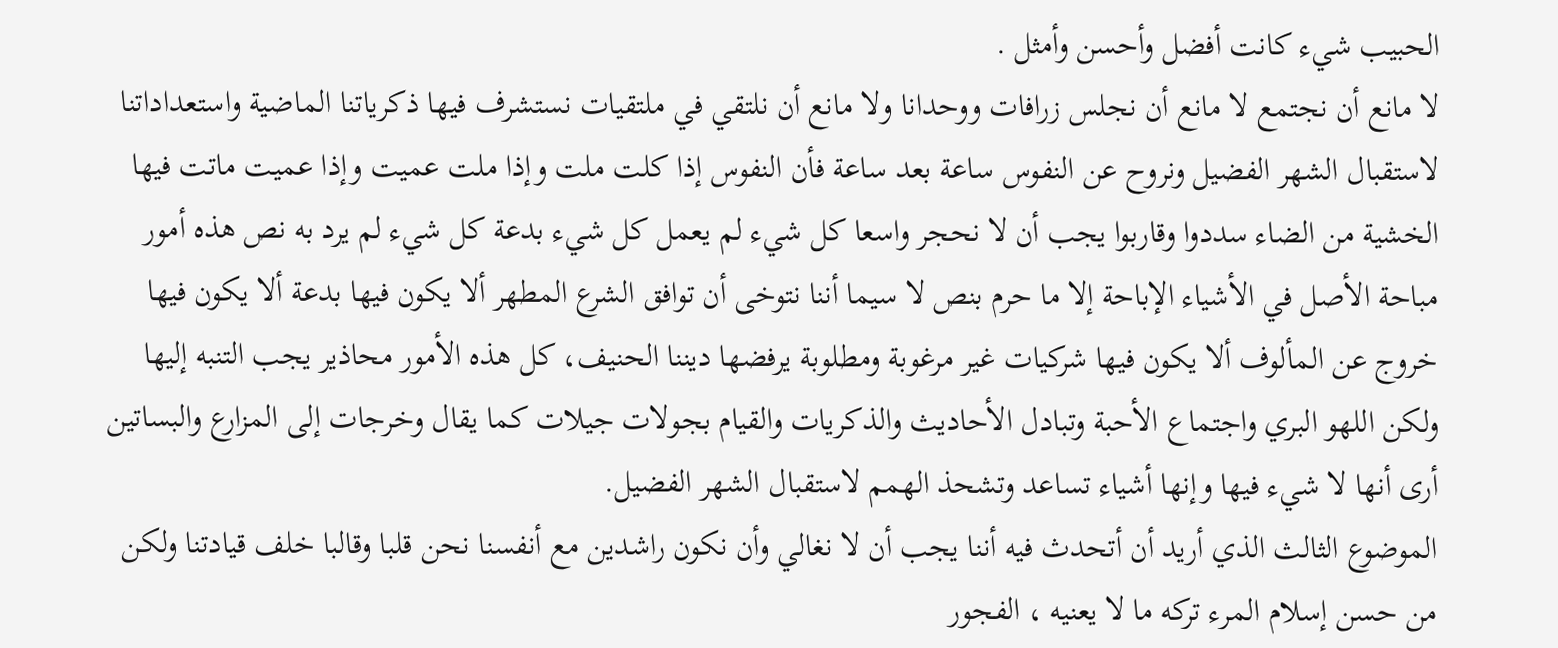الحبيب شيء كانت أفضل وأحسن وأمثل .
لا مانع أن نجتمع لا مانع أن نجلس زرافات ووحدانا ولا مانع أن نلتقي في ملتقيات نستشرف فيها ذكرياتنا الماضية واستعداداتنا لاستقبال الشهر الفضيل ونروح عن النفوس ساعة بعد ساعة فأن النفوس إذا كلت ملت وإذا ملت عميت وإذا عميت ماتت فيها الخشية من الضاء سددوا وقاربوا يجب أن لا نحجر واسعا كل شيء لم يعمل كل شيء بدعة كل شيء لم يرد به نص هذه أمور مباحة الأصل في الأشياء الإباحة إلا ما حرم بنص لا سيما أننا نتوخى أن توافق الشرع المطهر ألا يكون فيها بدعة ألا يكون فيها خروج عن المألوف ألا يكون فيها شركيات غير مرغوبة ومطلوبة يرفضها ديننا الحنيف، كل هذه الأمور محاذير يجب التنبه إليها ولكن اللهو البري واجتماع الأحبة وتبادل الأحاديث والذكريات والقيام بجولات جيلات كما يقال وخرجات إلى المزارع والبساتين أرى أنها لا شيء فيها وإنها أشياء تساعد وتشحذ الهمم لاستقبال الشهر الفضيل.
الموضوع الثالث الذي أريد أن أتحدث فيه أننا يجب أن لا نغالي وأن نكون راشدين مع أنفسنا نحن قلبا وقالبا خلف قيادتنا ولكن من حسن إسلام المرء تركه ما لا يعنيه ، الفجور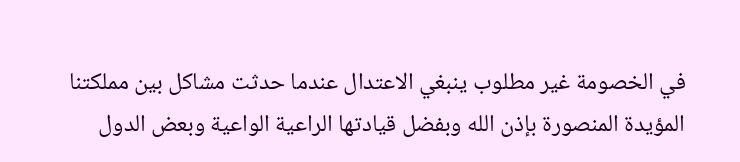في الخصومة غير مطلوب ينبغي الاعتدال عندما حدثت مشاكل بين مملكتنا المؤيدة المنصورة بإذن الله وبفضل قيادتها الراعية الواعية وبعض الدول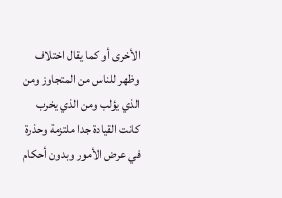الأخرى أو كما يقال اختلاف وظهر للناس من المتجاوز ومن الذي يؤلب ومن الذي يخرب كانت القيادة جدا ملتزمة وحذرة في عرض الأمور وبدون أحكام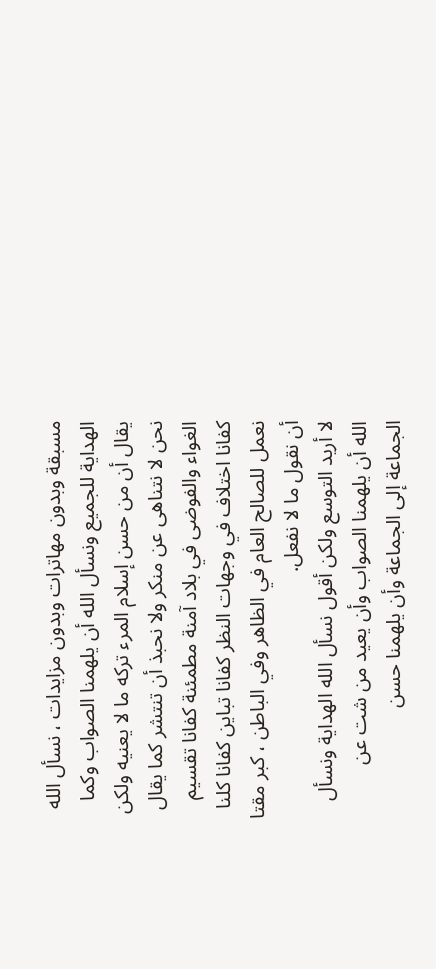مسبقة وبدون مهاترات وبدون مزايدات ، نسأل الله الهداية للجميع ونسأل الله أن يلهمنا الصواب وكما يقال أن من حسن إسلام المرء تركه ما لا يعنيه ولكن نحن لا نتناهى عن منكر ولا نحبذ أن تنتشر كما يقال الغواء والفوضى في بلاد آمنة مطمئنة كفانا تقسيم كفانا اختلاف في وجهات النظر كفانا تباين كفانا كلنا نعمل للصالح العام في الظاهر وفي الباطن ، كبر مقتا أن نقول ما لا نفعل.
لا أريد التوسع ولكن أقول نسأل الله الهداية ونسأل الله أن يلهمنا الصواب وأن يعيد من شت عن الجماعة إلى الجماعة وأن يلهمنا حسن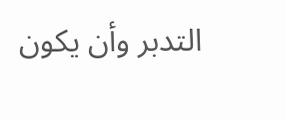التدبر وأن يكون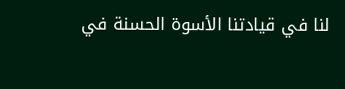لنا في قيادتنا الأسوة الحسنة في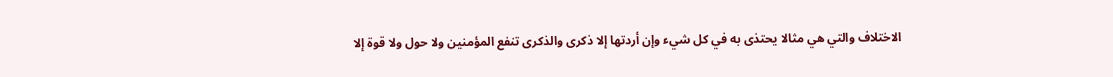الاختلاف والتي هي مثالا يحتذى به في كل شيء وإن أردتها إلا ذكرى والذكرى تنفع المؤمنين ولا حول ولا قوة إلا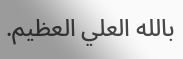بالله العلي العظيم.